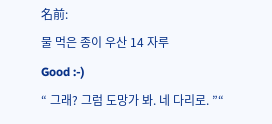名前:
물 먹은 종이 우산 14 자루
Good :-)
“ 그래? 그럼 도망가 봐. 네 다리로. ”“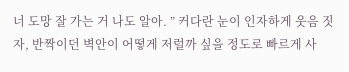너 도망 잘 가는 거 나도 알아. ” 커다란 눈이 인자하게 웃음 짓자, 반짝이던 벽안이 어떻게 저럴까 싶을 정도로 빠르게 사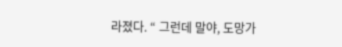라졌다. “ 그런데 말야, 도망가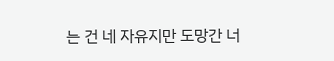는 건 네 자유지만 도망간 너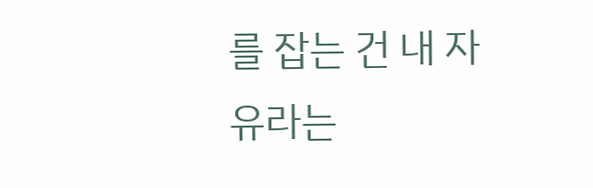를 잡는 건 내 자유라는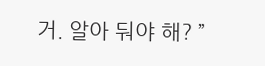거. 알아 둬야 해? ”